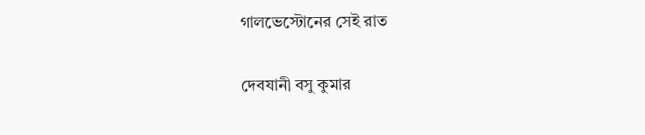গালভেস্টোনের সেই রাত

দেবযানী বসু কুমার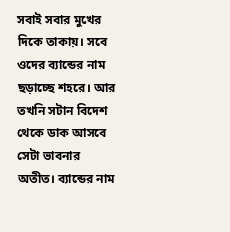সবাই সবার মুখের দিকে তাকায়। সবে ওদের ব্যান্ডের নাম ছড়াচ্ছে শহরে। আর তখনি সটান বিদেশ থেকে ডাক আসবে সেটা ভাবনার অতীত। ব্যান্ডের নাম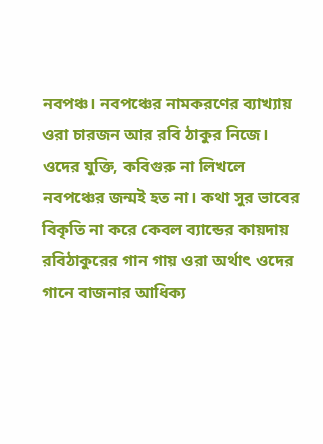নবপঞ্চ। নবপঞ্চের নামকরণের ব্যাখ্যায় ওরা চারজন আর রবি ঠাকুর নিজে। ওদের যুক্তি, কবিগুরু না লিখলে নবপঞ্চের জন্মই হত না। কথা সুর ভাবের বিকৃতি না করে কেবল ব্যান্ডের কায়দায় রবিঠাকুরের গান গায় ওরা অর্থাৎ ওদের গানে বাজনার আধিক্য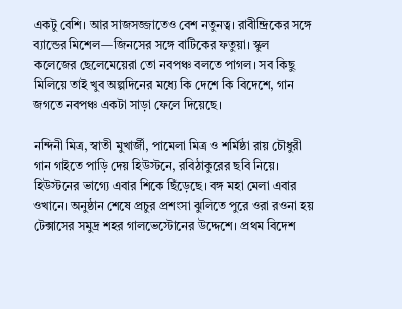একটু বেশি। আর সাজসজ্জাতেও বেশ নতুনত্ব। রাবীন্দ্রিকের সঙ্গে ব্যান্ডের মিশেল—জিনসের সঙ্গে বাটিকের ফতুয়া। স্কুল কলেজের ছেলেমেয়েরা তো নবপঞ্চ বলতে পাগল। সব কিছু মিলিয়ে তাই খুব অল্পদিনের মধ্যে কি দেশে কি বিদেশে, গান জগতে নবপঞ্চ একটা সাড়া ফেলে দিয়েছে।

নন্দিনী মিত্র, স্বাতী মুখার্জী, পামেলা মিত্র ও শর্মিষ্ঠা রায় চৌধুরী গান গাইতে পাড়ি দেয় হিউস্টনে, রবিঠাকুরের ছবি নিয়ে। হিউস্টনের ভাগ্যে এবার শিকে ছিঁড়েছে। বঙ্গ মহা মেলা এবার ওখানে। অনুষ্ঠান শেষে প্রচুর প্রশংসা ঝুলিতে পুরে ওরা রওনা হয় টেক্সাসের সমুদ্র শহর গালভেস্টোনের উদ্দেশে। প্রথম বিদেশ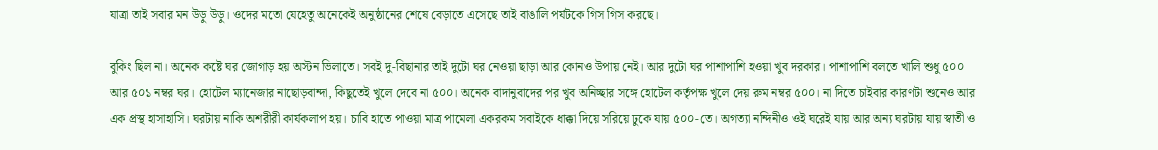যাত্রা তাই সবার মন উড়ু উড়ু। ওদের মতো যেহেতু অনেকেই অনুষ্ঠানের শেষে বেড়াতে এসেছে তাই বাঙালি পর্যটকে গিস গিস করছে।

বুকিং ছিল না। অনেক কষ্টে ঘর জোগাড় হয় অস্টন ভিলাতে। সবই দু-বিছানার তাই দুটো ঘর নেওয়া ছাড়া আর কোনও উপায় নেই। আর দুটো ঘর পাশাপাশি হওয়া খুব দরকার। পাশাপাশি বলতে খালি শুধু ৫০০ আর ৫০১ নম্বর ঘর। হোটেল ম্যানেজার নাছোড়বান্দা, কিছুতেই খুলে দেবে না ৫০০। অনেক বাদানুবাদের পর খুব অনিচ্ছার সঙ্গে হোটেল কর্তৃপক্ষ খুলে দেয় রুম নম্বর ৫০০। না দিতে চাইবার কারণটা শুনেও আর এক প্রস্থ হাসাহাসি। ঘরটায় নাকি অশরীরী কার্যকলাপ হয়। চাবি হাতে পাওয়া মাত্র পামেলা একরকম সবাইকে ধাক্কা দিয়ে সরিয়ে ঢুকে যায় ৫০০-তে। অগত্যা নন্দিনীও ওই ঘরেই যায় আর অন্য ঘরটায় যায় স্বাতী ও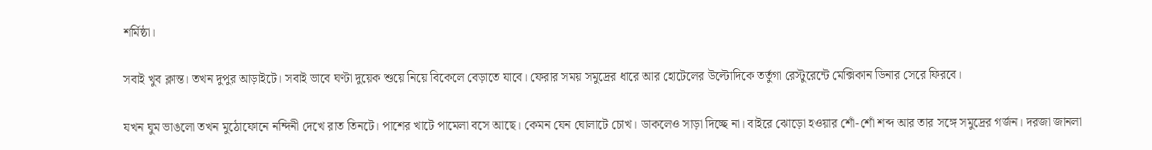শর্মিষ্ঠা।

সবাই খুব ক্লান্ত। তখন দুপুর আড়াইটে। সবাই ভাবে ঘণ্টা দুয়েক শুয়ে নিয়ে বিকেলে বেড়াতে যাবে। ফেরার সময় সমুদ্রের ধারে আর হোটেলের উল্টোদিকে তর্তুগা রেস্টুরেন্টে মেক্সিকান ডিনার সেরে ফিরবে।

যখন ঘুম ভাঙলো তখন মুঠোফোনে নন্দিনী দেখে রাত তিনটে। পাশের খাটে পামেলা বসে আছে। কেমন যেন ঘোলাটে চোখ। ডাকলেও সাড়া দিচ্ছে না। বাইরে ঝোড়ো হওয়ার শোঁ-শোঁ শব্দ আর তার সঙ্গে সমুদ্রের গর্জন। দরজা জানলা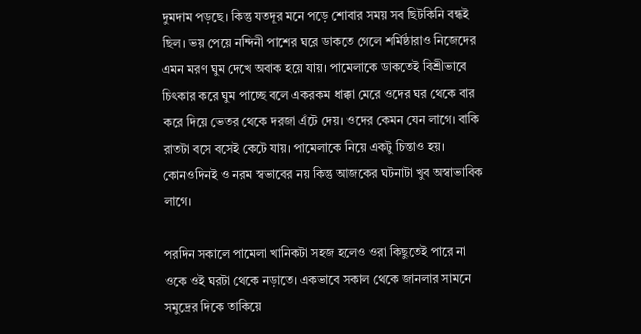দুমদাম পড়ছে। কিন্তু যতদূর মনে পড়ে শোবার সময় সব ছিটকিনি বন্ধই ছিল। ভয় পেয়ে নন্দিনী পাশের ঘরে ডাকতে গেলে শর্মিষ্ঠারাও নিজেদের এমন মরণ ঘুম দেখে অবাক হয়ে যায়। পামেলাকে ডাকতেই বিশ্রীভাবে চিৎকার করে ঘুম পাচ্ছে বলে একরকম ধাক্কা মেরে ওদের ঘর থেকে বার করে দিয়ে ভেতর থেকে দরজা এঁটে দেয়। ওদের কেমন যেন লাগে। বাকি রাতটা বসে বসেই কেটে যায়। পামেলাকে নিয়ে একটু চিন্তাও হয়। কোনওদিনই ও নরম স্বভাবের নয় কিন্তু আজকের ঘটনাটা খুব অস্বাভাবিক লাগে।

পরদিন সকালে পামেলা খানিকটা সহজ হলেও ওরা কিছুতেই পারে না ওকে ওই ঘরটা থেকে নড়াতে। একভাবে সকাল থেকে জানলার সামনে সমুদ্রের দিকে তাকিয়ে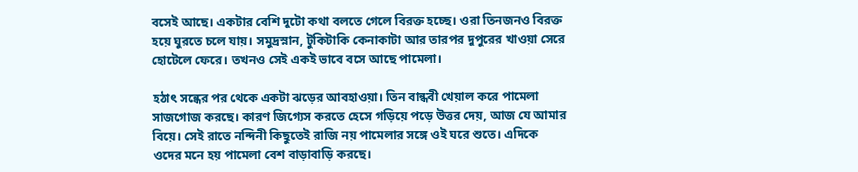বসেই আছে। একটার বেশি দুটো কথা বলতে গেলে বিরক্ত হচ্ছে। ওরা তিনজনও বিরক্ত হয়ে ঘুরতে চলে যায়। সমুদ্রস্নান, টুকিটাকি কেনাকাটা আর তারপর দুপুরের খাওয়া সেরে হোটেলে ফেরে। তখনও সেই একই ভাবে বসে আছে পামেলা।

হঠাৎ সন্ধের পর থেকে একটা ঝড়ের আবহাওয়া। তিন বান্ধবী খেয়াল করে পামেলা সাজগোজ করছে। কারণ জিগ্যেস করতে হেসে গড়িয়ে পড়ে উত্তর দেয়, আজ যে আমার বিয়ে। সেই রাতে নন্দিনী কিছুতেই রাজি নয় পামেলার সঙ্গে ওই ঘরে শুতে। এদিকে ওদের মনে হয় পামেলা বেশ বাড়াবাড়ি করছে।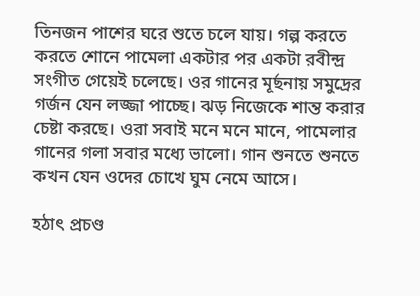তিনজন পাশের ঘরে শুতে চলে যায়। গল্প করতে করতে শোনে পামেলা একটার পর একটা রবীন্দ্র সংগীত গেয়েই চলেছে। ওর গানের মূর্ছনায় সমুদ্রের গর্জন যেন লজ্জা পাচ্ছে। ঝড় নিজেকে শান্ত করার চেষ্টা করছে। ওরা সবাই মনে মনে মানে, পামেলার গানের গলা সবার মধ্যে ভালো। গান শুনতে শুনতে কখন যেন ওদের চোখে ঘুম নেমে আসে।

হঠাৎ প্রচণ্ড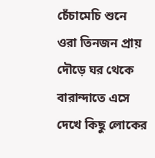চেঁচামেচি শুনে ওরা তিনজন প্রায় দৌড়ে ঘর থেকে বারান্দাতে এসে দেখে কিছু লোকের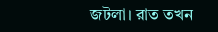জটলা। রাত তখন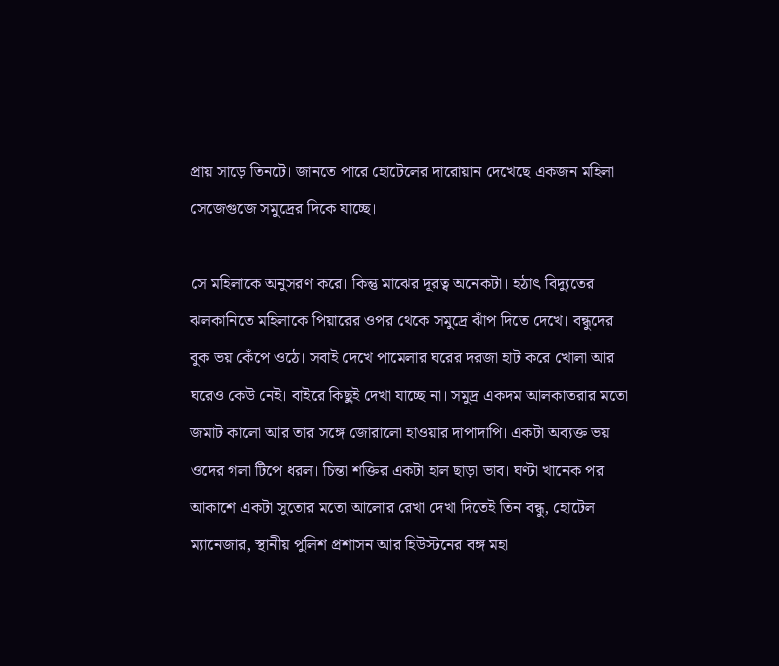প্রায় সাড়ে তিনটে। জানতে পারে হোটেলের দারোয়ান দেখেছে একজন মহিলা সেজেগুজে সমুদ্রের দিকে যাচ্ছে।

সে মহিলাকে অনুসরণ করে। কিন্তু মাঝের দূরত্ব অনেকটা। হঠাৎ বিদ্যুতের ঝলকানিতে মহিলাকে পিয়ারের ওপর থেকে সমুদ্রে ঝাঁপ দিতে দেখে। বন্ধুদের বুক ভয় কেঁপে ওঠে। সবাই দেখে পামেলার ঘরের দরজা হাট করে খোলা আর ঘরেও কেউ নেই। বাইরে কিছুই দেখা যাচ্ছে না। সমুদ্র একদম আলকাতরার মতো জমাট কালো আর তার সঙ্গে জোরালো হাওয়ার দাপাদাপি। একটা অব্যক্ত ভয় ওদের গলা টিপে ধরল। চিন্তা শক্তির একটা হাল ছাড়া ভাব। ঘণ্টা খানেক পর আকাশে একটা সুতোর মতো আলোর রেখা দেখা দিতেই তিন বন্ধু, হোটেল ম্যানেজার, স্থানীয় পুলিশ প্রশাসন আর হিউস্টনের বঙ্গ মহা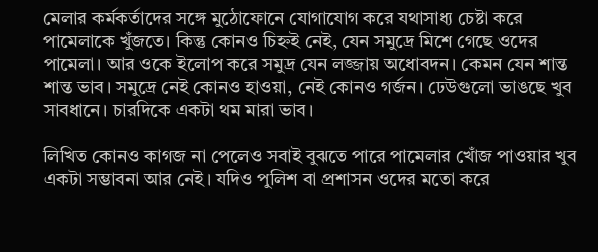মেলার কর্মকর্তাদের সঙ্গে মুঠোফোনে যোগাযোগ করে যথাসাধ্য চেষ্টা করে পামেলাকে খুঁজতে। কিন্তু কোনও চিহ্নই নেই, যেন সমুদ্রে মিশে গেছে ওদের পামেলা। আর ওকে ইলোপ করে সমুদ্র যেন লজ্জায় অধোবদন। কেমন যেন শান্ত শান্ত ভাব। সমুদ্রে নেই কোনও হাওয়া, নেই কোনও গর্জন। ঢেউগুলো ভাঙছে খুব সাবধানে। চারদিকে একটা থম মারা ভাব।

লিখিত কোনও কাগজ না পেলেও সবাই বুঝতে পারে পামেলার খোঁজ পাওয়ার খুব একটা সম্ভাবনা আর নেই। যদিও পুলিশ বা প্রশাসন ওদের মতো করে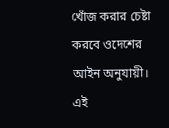খোঁজ করার চেষ্টা করবে ওদেশের আইন অনুযায়ী। এই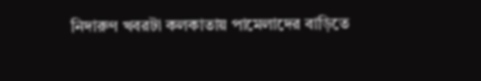নিদারুণ খবরটা কলকাতায় পামেলাদের বাড়িতে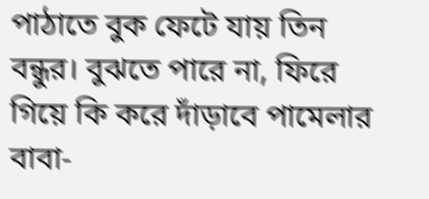পাঠাতে বুক ফেটে যায় তিন বন্ধুর। বুঝতে পারে না, ফিরে গিয়ে কি করে দাঁড়াবে পামেলার বাবা-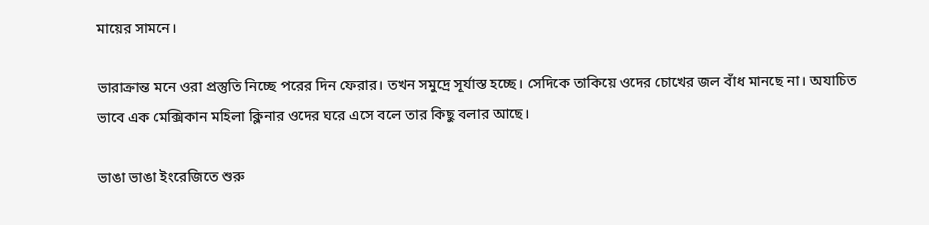মায়ের সামনে।

ভারাক্রান্ত মনে ওরা প্রস্তুতি নিচ্ছে পরের দিন ফেরার। তখন সমুদ্রে সূর্যাস্ত হচ্ছে। সেদিকে তাকিয়ে ওদের চোখের জল বাঁধ মানছে না। অযাচিত ভাবে এক মেক্সিকান মহিলা ক্লিনার ওদের ঘরে এসে বলে তার কিছু বলার আছে।

ভাঙা ভাঙা ইংরেজিতে শুরু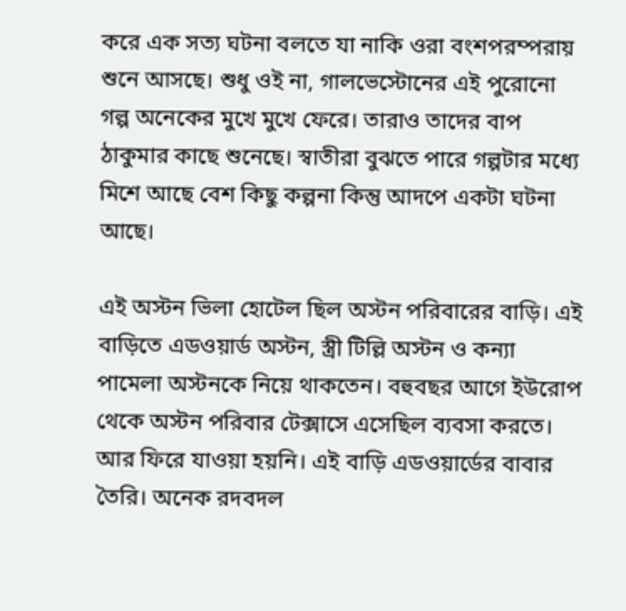করে এক সত্য ঘটনা বলতে যা নাকি ওরা বংশপরম্পরায় শুনে আসছে। শুধু ওই না, গালভেস্টোনের এই পুরোনো গল্প অনেকের মুখে মুখে ফেরে। তারাও তাদের বাপ ঠাকুমার কাছে শুনেছে। স্বাতীরা বুঝতে পারে গল্পটার মধ্যে মিশে আছে বেশ কিছু কল্পনা কিন্তু আদপে একটা ঘটনা আছে।

এই অস্টন ভিলা হোটেল ছিল অস্টন পরিবারের বাড়ি। এই বাড়িতে এডওয়ার্ড অস্টন, স্ত্রী টিল্লি অস্টন ও কন্যা পামেলা অস্টনকে নিয়ে থাকতেন। বহুবছর আগে ইউরোপ থেকে অস্টন পরিবার টেক্সাসে এসেছিল ব্যবসা করতে। আর ফিরে যাওয়া হয়নি। এই বাড়ি এডওয়ার্ডের বাবার তৈরি। অনেক রদবদল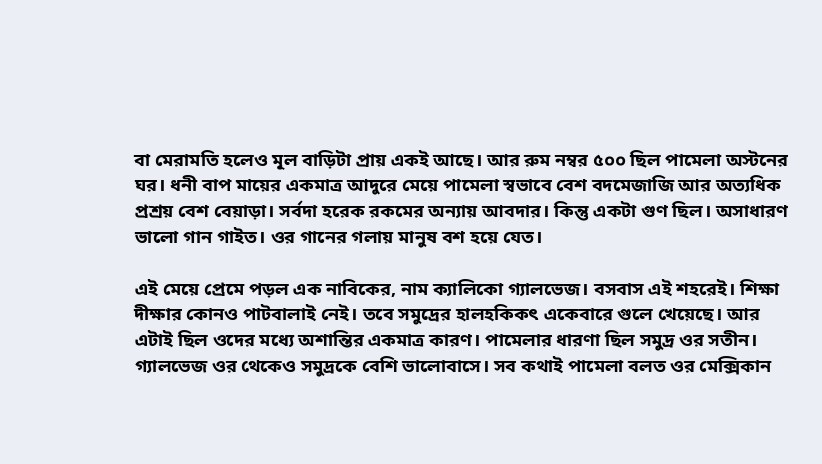বা মেরামতি হলেও মূল বাড়িটা প্রায় একই আছে। আর রুম নম্বর ৫০০ ছিল পামেলা অস্টনের ঘর। ধনী বাপ মায়ের একমাত্র আদুরে মেয়ে পামেলা স্বভাবে বেশ বদমেজাজি আর অত্যধিক প্রশ্রয় বেশ বেয়াড়া। সর্বদা হরেক রকমের অন্যায় আবদার। কিন্তু একটা গুণ ছিল। অসাধারণ ভালো গান গাইত। ওর গানের গলায় মানুষ বশ হয়ে যেত।

এই মেয়ে প্রেমে পড়ল এক নাবিকের, নাম ক্যালিকো গ্যালভেজ। বসবাস এই শহরেই। শিক্ষা দীক্ষার কোনও পাটবালাই নেই। তবে সমুদ্রের হালহকিকৎ একেবারে গুলে খেয়েছে। আর এটাই ছিল ওদের মধ্যে অশান্তির একমাত্র কারণ। পামেলার ধারণা ছিল সমুদ্র ওর সতীন। গ্যালভেজ ওর থেকেও সমুদ্রকে বেশি ভালোবাসে। সব কথাই পামেলা বলত ওর মেক্সিকান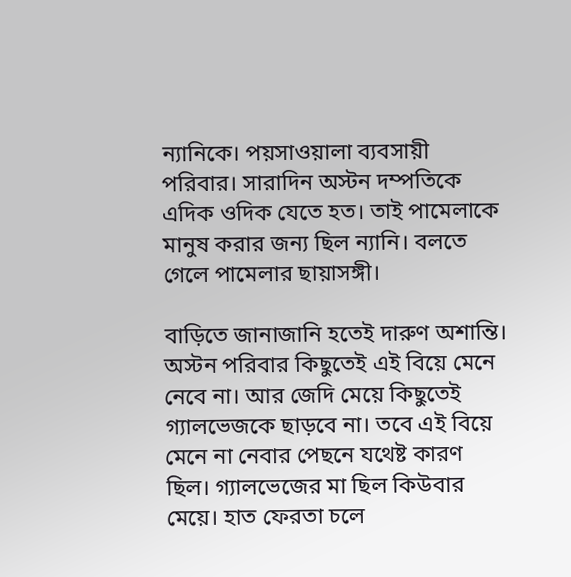ন্যানিকে। পয়সাওয়ালা ব্যবসায়ী পরিবার। সারাদিন অস্টন দম্পতিকে এদিক ওদিক যেতে হত। তাই পামেলাকে মানুষ করার জন্য ছিল ন্যানি। বলতে গেলে পামেলার ছায়াসঙ্গী।

বাড়িতে জানাজানি হতেই দারুণ অশান্তি। অস্টন পরিবার কিছুতেই এই বিয়ে মেনে নেবে না। আর জেদি মেয়ে কিছুতেই গ্যালভেজকে ছাড়বে না। তবে এই বিয়ে মেনে না নেবার পেছনে যথেষ্ট কারণ ছিল। গ্যালভেজের মা ছিল কিউবার মেয়ে। হাত ফেরতা চলে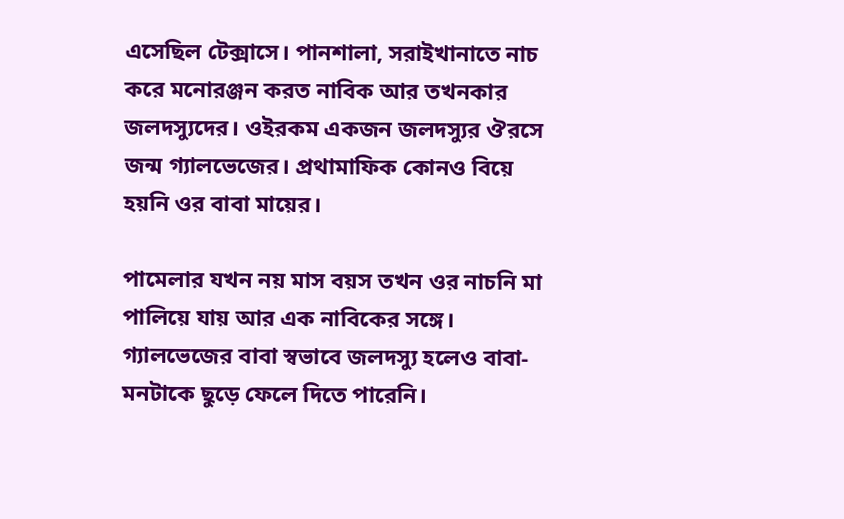এসেছিল টেক্সাসে। পানশালা, সরাইখানাতে নাচ করে মনোরঞ্জন করত নাবিক আর তখনকার জলদস্যুদের। ওইরকম একজন জলদস্যুর ঔরসে জন্ম গ্যালভেজের। প্রথামাফিক কোনও বিয়ে হয়নি ওর বাবা মায়ের।

পামেলার যখন নয় মাস বয়স তখন ওর নাচনি মা পালিয়ে যায় আর এক নাবিকের সঙ্গে। গ্যালভেজের বাবা স্বভাবে জলদস্যু হলেও বাবা-মনটাকে ছুড়ে ফেলে দিতে পারেনি।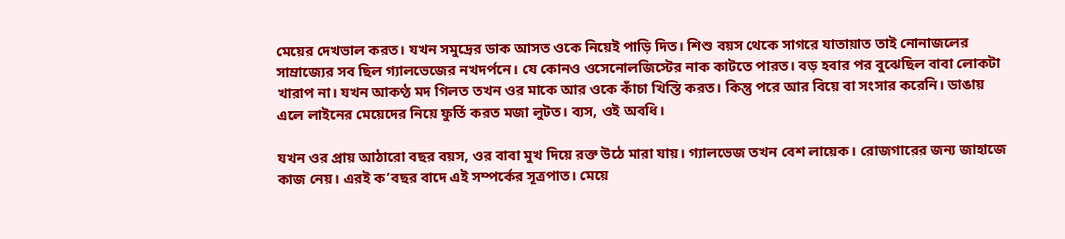মেয়ের দেখভাল করত। যখন সমুদ্রের ডাক আসত ওকে নিয়েই পাড়ি দিত। শিশু বয়স থেকে সাগরে যাতায়াত তাই নোনাজলের সাম্রাজ্যের সব ছিল গ্যালভেজের নখদর্পনে। যে কোনও ওসেনোলজিস্টের নাক কাটতে পারত। বড় হবার পর বুঝেছিল বাবা লোকটা খারাপ না। যখন আকণ্ঠ মদ গিলত তখন ওর মাকে আর ওকে কাঁচা খিস্তি করত। কিন্তু পরে আর বিয়ে বা সংসার করেনি। ডাঙায় এলে লাইনের মেয়েদের নিয়ে ফুর্তি করত মজা লুটত। ব্যস, ওই অবধি।

যখন ওর প্রায় আঠারো বছর বয়স, ওর বাবা মুখ দিয়ে রক্ত উঠে মারা যায়। গ্যালভেজ তখন বেশ লায়েক। রোজগারের জন্য জাহাজে কাজ নেয়। এরই ক’বছর বাদে এই সম্পর্কের সূত্রপাত। মেয়ে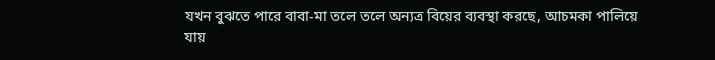যখন বুঝতে পারে বাবা-মা তলে তলে অন্যত্র বিয়ের ব্যবস্থা করছে, আচমকা পালিয়ে যায়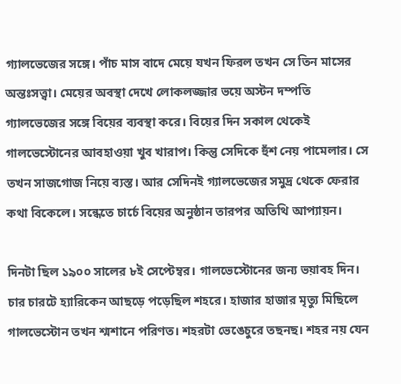গ্যালভেজের সঙ্গে। পাঁচ মাস বাদে মেয়ে যখন ফিরল তখন সে তিন মাসের অন্তঃসত্ত্বা। মেয়ের অবস্থা দেখে লোকলজ্জার ভয়ে অস্টন দম্পতি গ্যালভেজের সঙ্গে বিয়ের ব্যবস্থা করে। বিয়ের দিন সকাল থেকেই গালভেস্টোনের আবহাওয়া খুব খারাপ। কিন্তু সেদিকে হুঁশ নেয় পামেলার। সে তখন সাজগোজ নিয়ে ব্যস্ত। আর সেদিনই গ্যালভেজের সমুদ্র থেকে ফেরার কথা বিকেলে। সন্ধেতে চার্চে বিয়ের অনুষ্ঠান তারপর অতিথি আপ্যায়ন।

দিনটা ছিল ১৯০০ সালের ৮ই সেপ্টেম্বর। গালভেস্টোনের জন্য ভয়াবহ দিন। চার চারটে হ্যারিকেন আছড়ে পড়েছিল শহরে। হাজার হাজার মৃত্যু মিছিলে গালভেস্টোন তখন শ্মশানে পরিণত। শহরটা ভেঙেচুরে তছনছ। শহর নয় যেন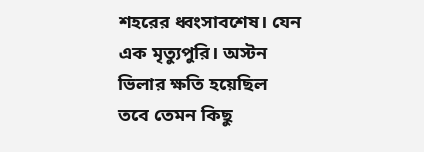শহরের ধ্বংসাবশেষ। যেন এক মৃত্যুপুরি। অস্টন ভিলার ক্ষতি হয়েছিল তবে তেমন কিছু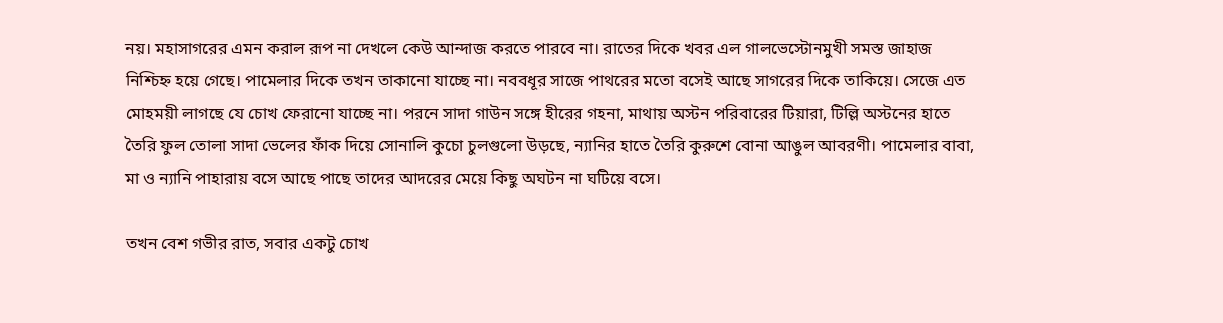নয়। মহাসাগরের এমন করাল রূপ না দেখলে কেউ আন্দাজ করতে পারবে না। রাতের দিকে খবর এল গালভেস্টোনমুখী সমস্ত জাহাজ নিশ্চিহ্ন হয়ে গেছে। পামেলার দিকে তখন তাকানো যাচ্ছে না। নববধূর সাজে পাথরের মতো বসেই আছে সাগরের দিকে তাকিয়ে। সেজে এত মোহময়ী লাগছে যে চোখ ফেরানো যাচ্ছে না। পরনে সাদা গাউন সঙ্গে হীরের গহনা, মাথায় অস্টন পরিবারের টিয়ারা, টিল্লি অস্টনের হাতে তৈরি ফুল তোলা সাদা ভেলের ফাঁক দিয়ে সোনালি কুচো চুলগুলো উড়ছে, ন্যানির হাতে তৈরি কুরুশে বোনা আঙুল আবরণী। পামেলার বাবা, মা ও ন্যানি পাহারায় বসে আছে পাছে তাদের আদরের মেয়ে কিছু অঘটন না ঘটিয়ে বসে।

তখন বেশ গভীর রাত, সবার একটু চোখ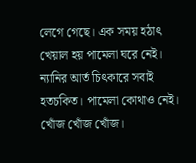লেগে গেছে। এক সময় হঠাৎ খেয়াল হয় পামেলা ঘরে নেই। ন্যানির আর্ত চিৎকারে সবাই হতচকিত। পামেলা কোথাও নেই। খোঁজ খোঁজ খোঁজ।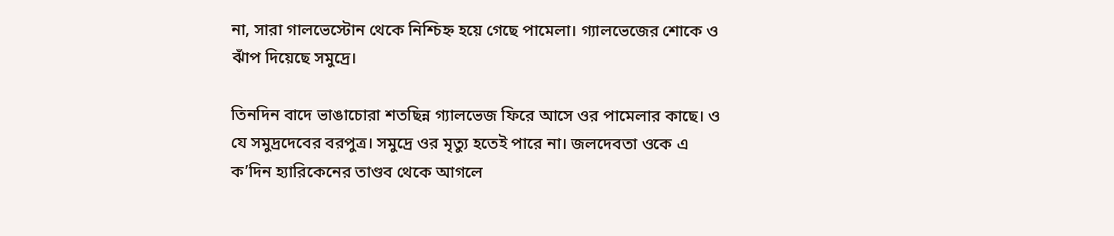না, সারা গালভেস্টোন থেকে নিশ্চিহ্ন হয়ে গেছে পামেলা। গ্যালভেজের শোকে ও ঝাঁপ দিয়েছে সমুদ্রে।

তিনদিন বাদে ভাঙাচোরা শতছিন্ন গ্যালভেজ ফিরে আসে ওর পামেলার কাছে। ও যে সমুদ্রদেবের বরপুত্র। সমুদ্রে ওর মৃত্যু হতেই পারে না। জলদেবতা ওকে এ ক’দিন হ্যারিকেনের তাণ্ডব থেকে আগলে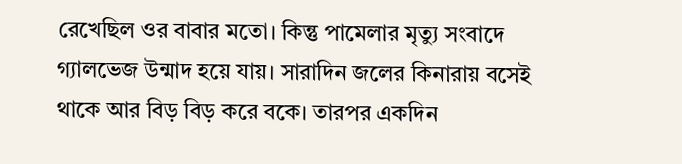রেখেছিল ওর বাবার মতো। কিন্তু পামেলার মৃত্যু সংবাদে গ্যালভেজ উন্মাদ হয়ে যায়। সারাদিন জলের কিনারায় বসেই থাকে আর বিড় বিড় করে বকে। তারপর একদিন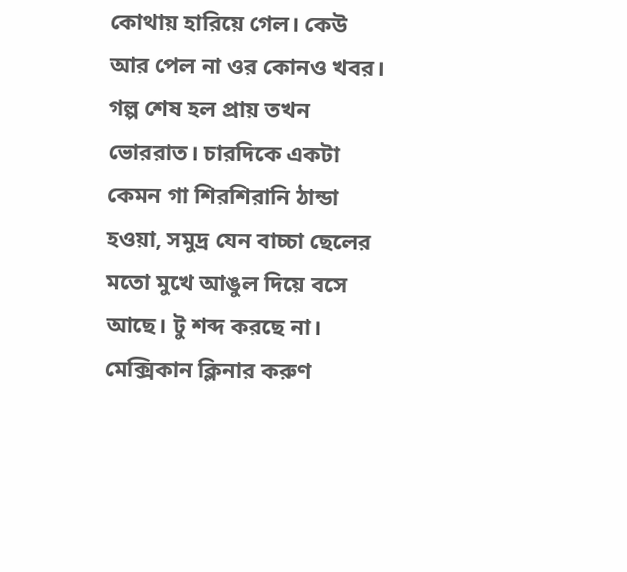কোথায় হারিয়ে গেল। কেউ আর পেল না ওর কোনও খবর। গল্প শেষ হল প্রায় তখন ভোররাত। চারদিকে একটা কেমন গা শিরশিরানি ঠান্ডা হওয়া, সমুদ্র যেন বাচ্চা ছেলের মতো মুখে আঙুল দিয়ে বসে আছে। টু শব্দ করছে না। মেক্সিকান ক্লিনার করুণ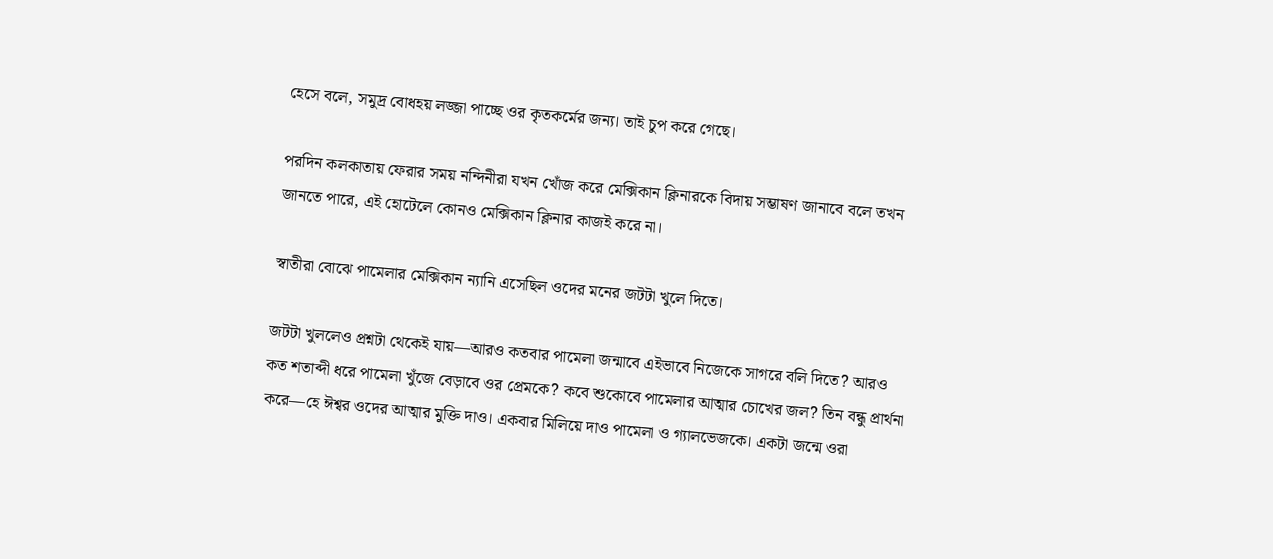হেসে বলে, সমুদ্র বোধহয় লজ্জা পাচ্ছে ওর কৃতকর্মের জন্য। তাই চুপ করে গেছে।

পরদিন কলকাতায় ফেরার সময় নন্দিনীরা যখন খোঁজ করে মেক্সিকান ক্লিনারকে বিদায় সম্ভাষণ জানাবে বলে তখন জানতে পারে, এই হোটেলে কোনও মেক্সিকান ক্লিনার কাজই করে না।

স্বাতীরা বোঝে পামেলার মেক্সিকান ন্যানি এসেছিল ওদের মনের জটটা খুলে দিতে।

জটটা খুললেও প্রশ্নটা থেকেই যায়—আরও কতবার পামেলা জন্মাবে এইভাবে নিজেকে সাগরে বলি দিতে? আরও কত শতাব্দী ধরে পামেলা খুঁজে বেড়াবে ওর প্রেমকে? কবে শুকোবে পামেলার আত্মার চোখের জল? তিন বন্ধু প্রার্থনা করে—হে ঈশ্বর ওদের আত্মার মুক্তি দাও। একবার মিলিয়ে দাও পামেলা ও গ্যালভেজকে। একটা জন্মে ওরা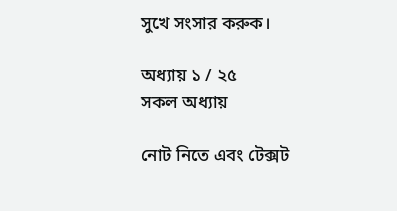সুখে সংসার করুক।

অধ্যায় ১ / ২৫
সকল অধ্যায়

নোট নিতে এবং টেক্সট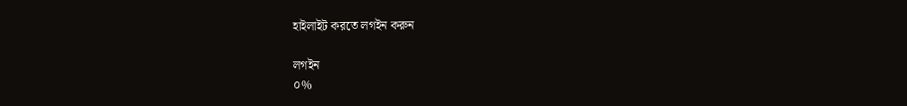হাইলাইট করতে লগইন করুন

লগইন
০%